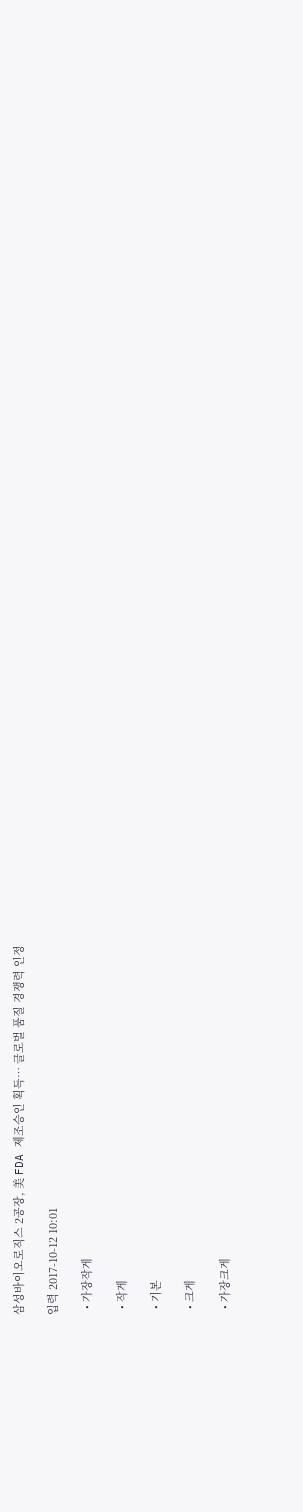삼성바이오로직스 2공장, 美 FDA 제조승인 획득… 글로벌 품질 경쟁력 인정

입력 2017-10-12 10:01

  • 가장작게

  • 작게

  • 기본

  • 크게

  • 가장크게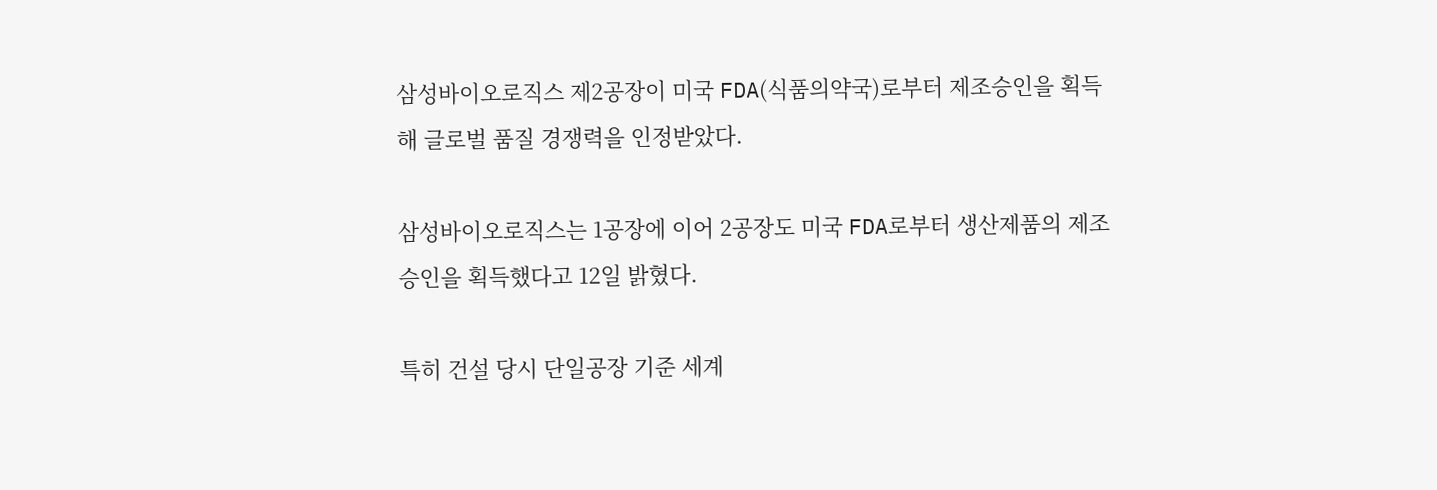삼성바이오로직스 제2공장이 미국 FDA(식품의약국)로부터 제조승인을 획득해 글로벌 품질 경쟁력을 인정받았다.

삼성바이오로직스는 1공장에 이어 2공장도 미국 FDA로부터 생산제품의 제조승인을 획득했다고 12일 밝혔다.

특히 건설 당시 단일공장 기준 세계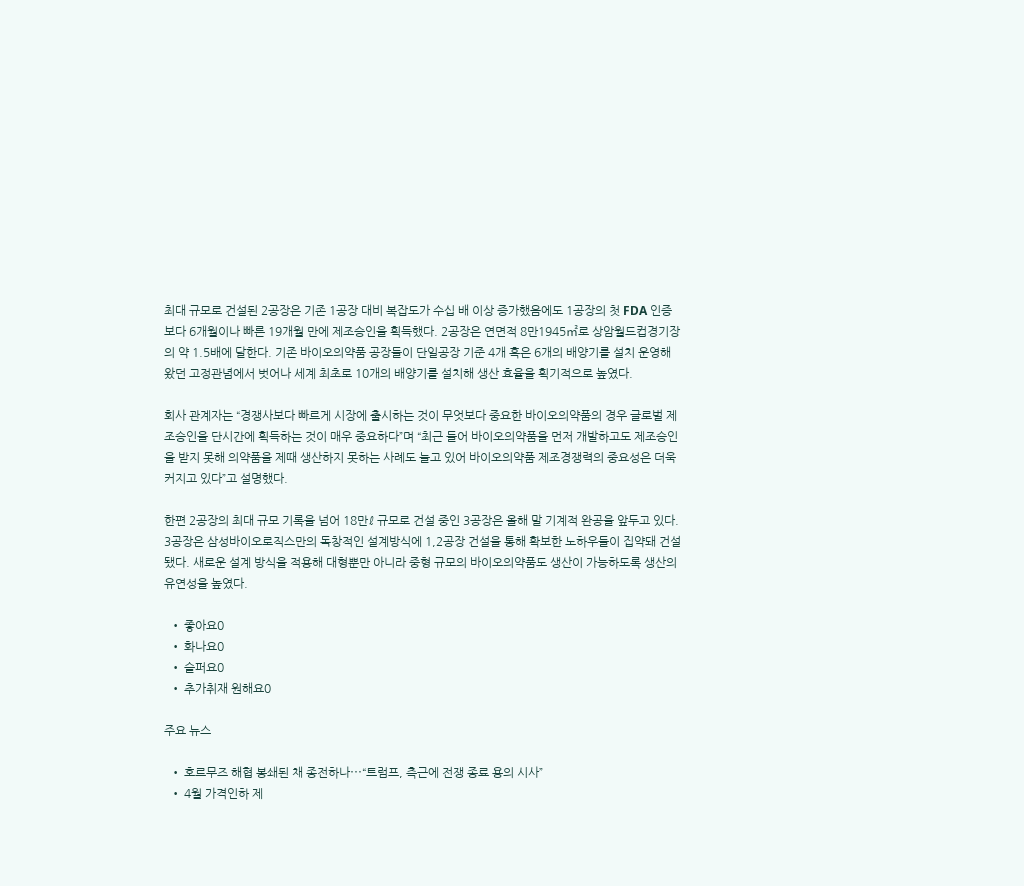최대 규모로 건설된 2공장은 기존 1공장 대비 복잡도가 수십 배 이상 증가했음에도 1공장의 첫 FDA 인증보다 6개월이나 빠른 19개월 만에 제조승인을 획득했다. 2공장은 연면적 8만1945㎡로 상암월드컵경기장의 약 1.5배에 달한다. 기존 바이오의약품 공장들이 단일공장 기준 4개 혹은 6개의 배양기를 설치 운영해 왔던 고정관념에서 벗어나 세계 최초로 10개의 배양기를 설치해 생산 효율을 획기적으로 높였다.

회사 관계자는 “경쟁사보다 빠르게 시장에 출시하는 것이 무엇보다 중요한 바이오의약품의 경우 글로벌 제조승인을 단시간에 획득하는 것이 매우 중요하다”며 “최근 들어 바이오의약품을 먼저 개발하고도 제조승인을 받지 못해 의약품을 제때 생산하지 못하는 사례도 늘고 있어 바이오의약품 제조경쟁력의 중요성은 더욱 커지고 있다”고 설명했다.

한편 2공장의 최대 규모 기록을 넘어 18만ℓ 규모로 건설 중인 3공장은 올해 말 기계적 완공을 앞두고 있다. 3공장은 삼성바이오로직스만의 독창적인 설계방식에 1,2공장 건설을 통해 확보한 노하우들이 집약돼 건설됐다. 새로운 설계 방식을 적용해 대형뿐만 아니라 중형 규모의 바이오의약품도 생산이 가능하도록 생산의 유연성을 높였다.

  • 좋아요0
  • 화나요0
  • 슬퍼요0
  • 추가취재 원해요0

주요 뉴스

  • 호르무즈 해협 봉쇄된 채 종전하나⋯“트럼프, 측근에 전쟁 종료 용의 시사”
  • 4월 가격인하 제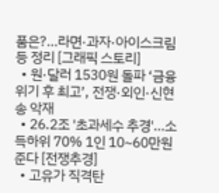품은?…라면·과자·아이스크림 등 정리 [그래픽 스토리]
  • 원·달러 1530원 돌파 ‘금융위기 후 최고’, 전쟁·외인·신현송 악재
  • 26.2조 '초과세수 추경'…소득하위 70% 1인 10~60만원 준다 [전쟁추경]
  • 고유가 직격탄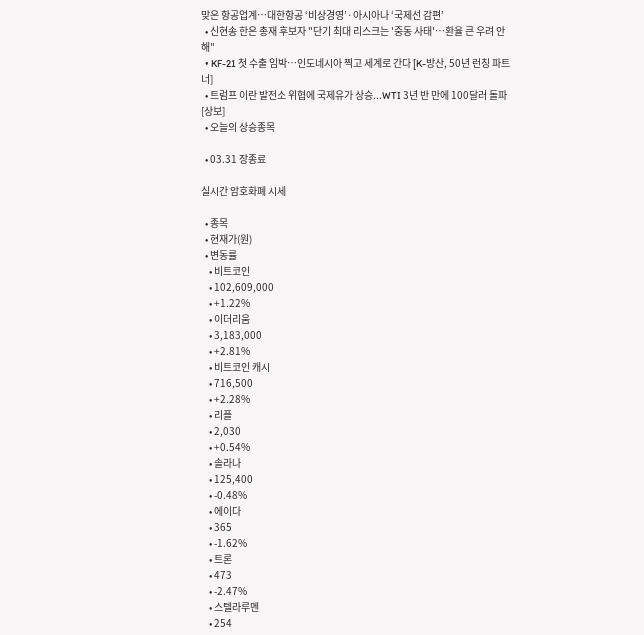맞은 항공업계…대한항공 ‘비상경영’·아시아나 ‘국제선 감편’
  • 신현송 한은 총재 후보자 "단기 최대 리스크는 '중동 사태'⋯환율 큰 우려 안해"
  • KF-21 첫 수출 임박…인도네시아 찍고 세계로 간다 [K-방산, 50년 런칭 파트너]
  • 트럼프 이란 발전소 위협에 국제유가 상승...WTI 3년 반 만에 100달러 돌파 [상보]
  • 오늘의 상승종목

  • 03.31 장종료

실시간 암호화폐 시세

  • 종목
  • 현재가(원)
  • 변동률
    • 비트코인
    • 102,609,000
    • +1.22%
    • 이더리움
    • 3,183,000
    • +2.81%
    • 비트코인 캐시
    • 716,500
    • +2.28%
    • 리플
    • 2,030
    • +0.54%
    • 솔라나
    • 125,400
    • -0.48%
    • 에이다
    • 365
    • -1.62%
    • 트론
    • 473
    • -2.47%
    • 스텔라루멘
    • 254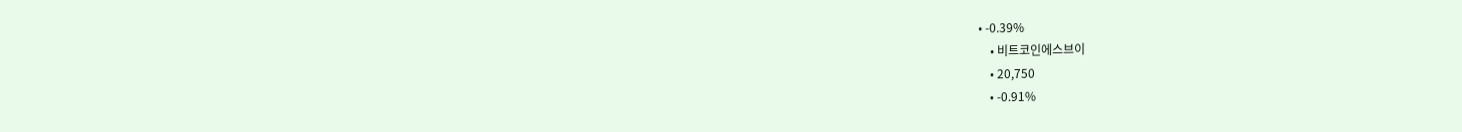• -0.39%
    • 비트코인에스브이
    • 20,750
    • -0.91%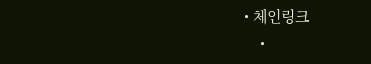• 체인링크
    •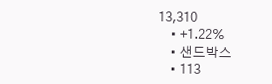13,310
    • +1.22%
    • 샌드박스
    • 113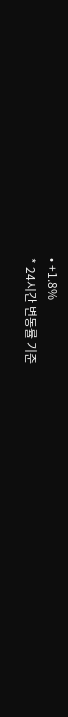• +1.8%
* 24시간 변동률 기준